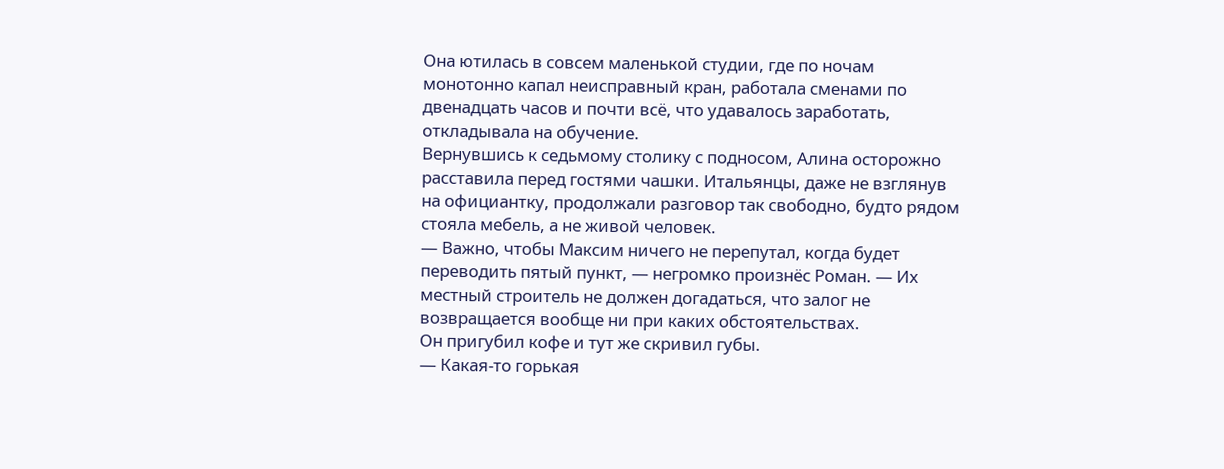Она ютилась в совсем маленькой студии, где по ночам монотонно капал неисправный кран, работала сменами по двенадцать часов и почти всё, что удавалось заработать, откладывала на обучение.
Вернувшись к седьмому столику с подносом, Алина осторожно расставила перед гостями чашки. Итальянцы, даже не взглянув на официантку, продолжали разговор так свободно, будто рядом стояла мебель, а не живой человек.
— Важно, чтобы Максим ничего не перепутал, когда будет переводить пятый пункт, — негромко произнёс Роман. — Их местный строитель не должен догадаться, что залог не возвращается вообще ни при каких обстоятельствах.
Он пригубил кофе и тут же скривил губы.
— Какая-то горькая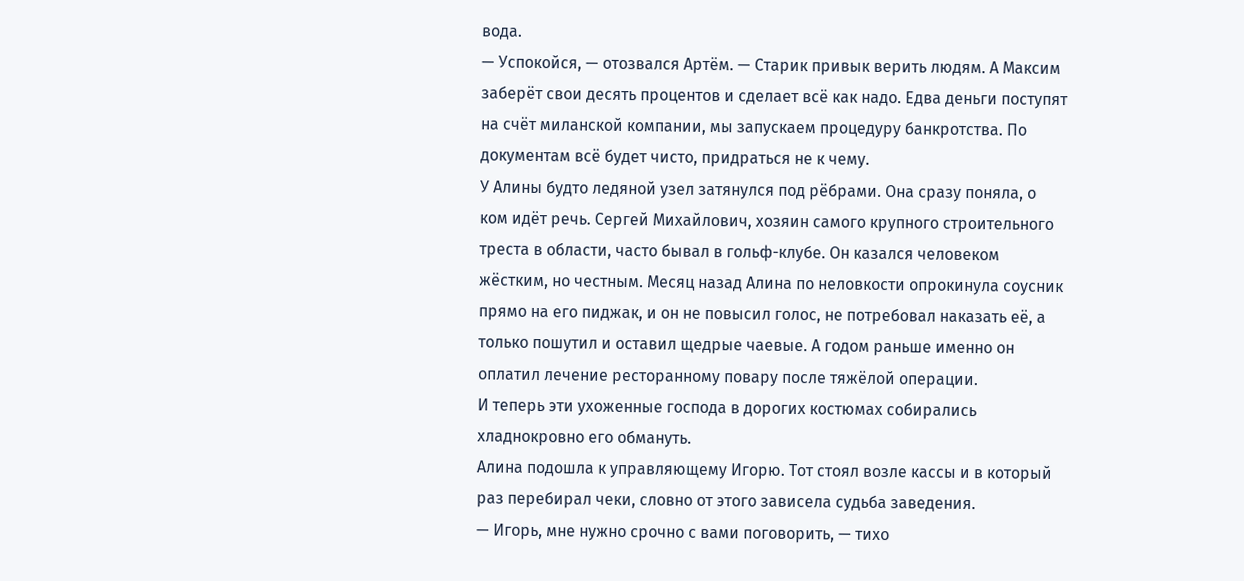вода.
— Успокойся, — отозвался Артём. — Старик привык верить людям. А Максим заберёт свои десять процентов и сделает всё как надо. Едва деньги поступят на счёт миланской компании, мы запускаем процедуру банкротства. По документам всё будет чисто, придраться не к чему.
У Алины будто ледяной узел затянулся под рёбрами. Она сразу поняла, о ком идёт речь. Сергей Михайлович, хозяин самого крупного строительного треста в области, часто бывал в гольф-клубе. Он казался человеком жёстким, но честным. Месяц назад Алина по неловкости опрокинула соусник прямо на его пиджак, и он не повысил голос, не потребовал наказать её, а только пошутил и оставил щедрые чаевые. А годом раньше именно он оплатил лечение ресторанному повару после тяжёлой операции.
И теперь эти ухоженные господа в дорогих костюмах собирались хладнокровно его обмануть.
Алина подошла к управляющему Игорю. Тот стоял возле кассы и в который раз перебирал чеки, словно от этого зависела судьба заведения.
— Игорь, мне нужно срочно с вами поговорить, — тихо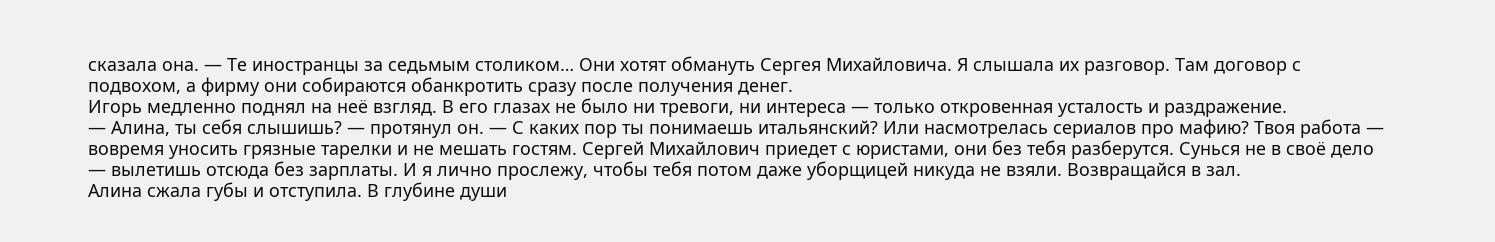сказала она. — Те иностранцы за седьмым столиком… Они хотят обмануть Сергея Михайловича. Я слышала их разговор. Там договор с подвохом, а фирму они собираются обанкротить сразу после получения денег.
Игорь медленно поднял на неё взгляд. В его глазах не было ни тревоги, ни интереса — только откровенная усталость и раздражение.
— Алина, ты себя слышишь? — протянул он. — С каких пор ты понимаешь итальянский? Или насмотрелась сериалов про мафию? Твоя работа — вовремя уносить грязные тарелки и не мешать гостям. Сергей Михайлович приедет с юристами, они без тебя разберутся. Сунься не в своё дело — вылетишь отсюда без зарплаты. И я лично прослежу, чтобы тебя потом даже уборщицей никуда не взяли. Возвращайся в зал.
Алина сжала губы и отступила. В глубине души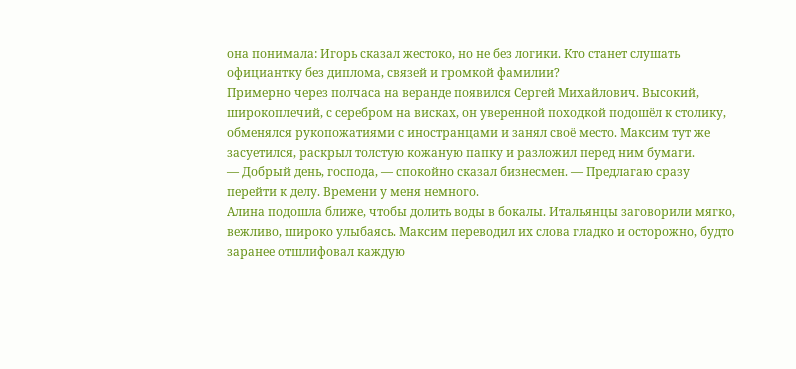она понимала: Игорь сказал жестоко, но не без логики. Кто станет слушать официантку без диплома, связей и громкой фамилии?
Примерно через полчаса на веранде появился Сергей Михайлович. Высокий, широкоплечий, с серебром на висках, он уверенной походкой подошёл к столику, обменялся рукопожатиями с иностранцами и занял своё место. Максим тут же засуетился, раскрыл толстую кожаную папку и разложил перед ним бумаги.
— Добрый день, господа, — спокойно сказал бизнесмен. — Предлагаю сразу перейти к делу. Времени у меня немного.
Алина подошла ближе, чтобы долить воды в бокалы. Итальянцы заговорили мягко, вежливо, широко улыбаясь. Максим переводил их слова гладко и осторожно, будто заранее отшлифовал каждую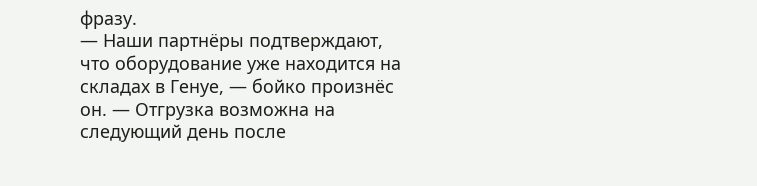фразу.
— Наши партнёры подтверждают, что оборудование уже находится на складах в Генуе, — бойко произнёс он. — Отгрузка возможна на следующий день после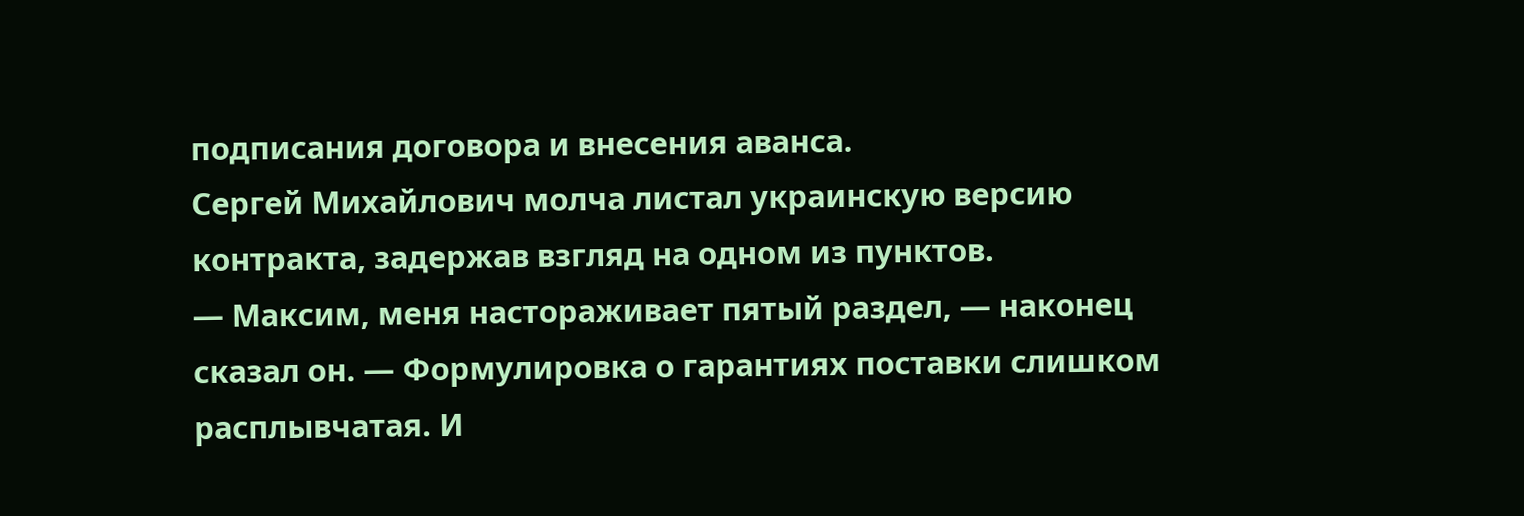подписания договора и внесения аванса.
Сергей Михайлович молча листал украинскую версию контракта, задержав взгляд на одном из пунктов.
— Максим, меня настораживает пятый раздел, — наконец сказал он. — Формулировка о гарантиях поставки слишком расплывчатая. И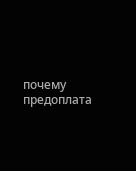почему предоплата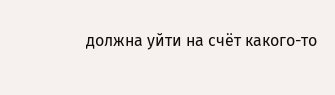должна уйти на счёт какого-то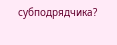субподрядчика?